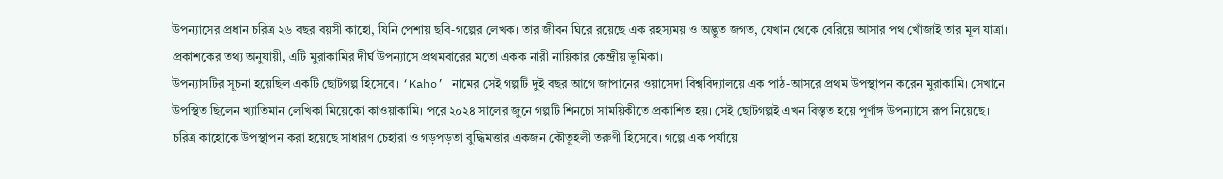উপন্যাসের প্রধান চরিত্র ২৬ বছর বয়সী কাহো, যিনি পেশায় ছবি-গল্পের লেখক। তার জীবন ঘিরে রয়েছে এক রহস্যময় ও অদ্ভুত জগত, যেখান থেকে বেরিয়ে আসার পথ খোঁজাই তার মূল যাত্রা। প্রকাশকের তথ্য অনুযায়ী, এটি মুরাকামির দীর্ঘ উপন্যাসে প্রথমবারের মতো একক নারী নায়িকার কেন্দ্রীয় ভূমিকা।
উপন্যাসটির সূচনা হয়েছিল একটি ছোটগল্প হিসেবে। ‘Kaho’ নামের সেই গল্পটি দুই বছর আগে জাপানের ওয়াসেদা বিশ্ববিদ্যালয়ে এক পাঠ-আসরে প্রথম উপস্থাপন করেন মুরাকামি। সেখানে উপস্থিত ছিলেন খ্যাতিমান লেখিকা মিয়েকো কাওয়াকামি। পরে ২০২৪ সালের জুনে গল্পটি শিনচো সাময়িকীতে প্রকাশিত হয়। সেই ছোটগল্পই এখন বিস্তৃত হয়ে পূর্ণাঙ্গ উপন্যাসে রূপ নিয়েছে।
চরিত্র কাহোকে উপস্থাপন করা হয়েছে সাধারণ চেহারা ও গড়পড়তা বুদ্ধিমত্তার একজন কৌতূহলী তরুণী হিসেবে। গল্পে এক পর্যায়ে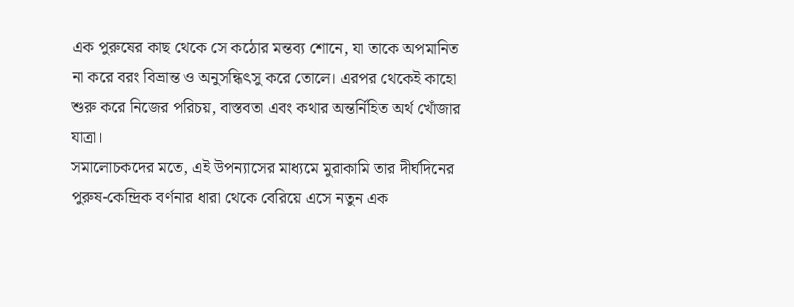এক পুরুষের কাছ থেকে সে কঠোর মন্তব্য শোনে, যা তাকে অপমানিত না করে বরং বিভ্রান্ত ও অনুসন্ধিৎসু করে তোলে। এরপর থেকেই কাহো শুরু করে নিজের পরিচয়, বাস্তবতা এবং কথার অন্তর্নিহিত অর্থ খোঁজার যাত্রা।
সমালোচকদের মতে, এই উপন্যাসের মাধ্যমে মুরাকামি তার দীর্ঘদিনের পুরুষ-কেন্দ্রিক বর্ণনার ধারা থেকে বেরিয়ে এসে নতুন এক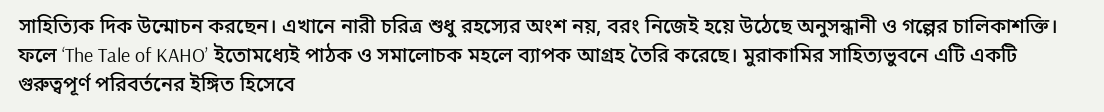সাহিত্যিক দিক উন্মোচন করছেন। এখানে নারী চরিত্র শুধু রহস্যের অংশ নয়, বরং নিজেই হয়ে উঠেছে অনুসন্ধানী ও গল্পের চালিকাশক্তি।
ফলে ‘The Tale of KAHO’ ইতোমধ্যেই পাঠক ও সমালোচক মহলে ব্যাপক আগ্রহ তৈরি করেছে। মুরাকামির সাহিত্যভুবনে এটি একটি গুরুত্বপূর্ণ পরিবর্তনের ইঙ্গিত হিসেবে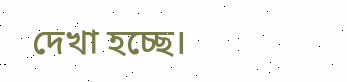দেখা হচ্ছে।